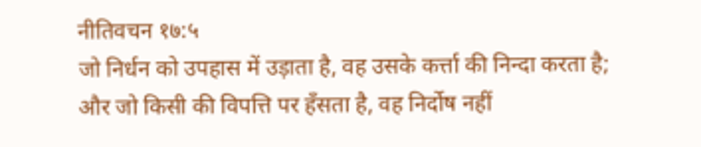नीतिवचन १७:५
जो निर्धन को उपहास में उड़ाता है, वह उसके कर्त्ता की निन्दा करता है; और जो किसी की विपत्ति पर हँसता है, वह निर्दोष नहीं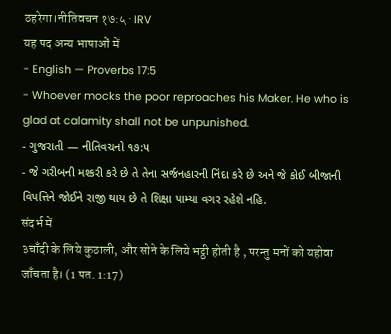ठहरेगा।नीतिवचन १७:५ · IRV
यह पद अन्य भाषाओं में
- English — Proverbs 17:5
- Whoever mocks the poor reproaches his Maker. He who is glad at calamity shall not be unpunished.
- ગુજરાતી — નીતિવચનો ૧૭:૫
- જે ગરીબની મશ્કરી કરે છે તે તેના સર્જનહારની નિંદા કરે છે અને જે કોઈ બીજાની વિપત્તિને જોઈને રાજી થાય છે તે શિક્ષા પામ્યા વગર રહેશે નહિ.
संदर्भ में
३चाँदी के लिये कुठाली, और सोने के लिये भट्ठी होती है , परन्तु मनों को यहोवा जाँचता है। (1 पत. 1:17)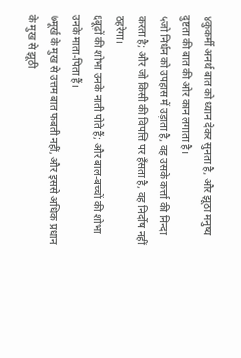४कुकर्मी अनर्थ बात को ध्यान देकर सुनता है, और झूठा मनुष्य दुष्टता की बात की ओर कान लगाता है।
५जो निर्धन को उपहास में उड़ाता है, वह उसके कर्त्ता की निन्दा करता है; और जो किसी की विपत्ति पर हँसता है, वह निर्दोष नहीं ठहरेगा।
६बूढ़ों की शोभा उनके नाती पोते हैं; और बाल-बच्चों की शोभा उनके माता-पिता हैं।
७मूर्ख के मुख से उत्तम बात फबती नहीं, और इससे अधिक प्रधान के मुख से झूठी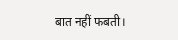बात नहीं फबती।